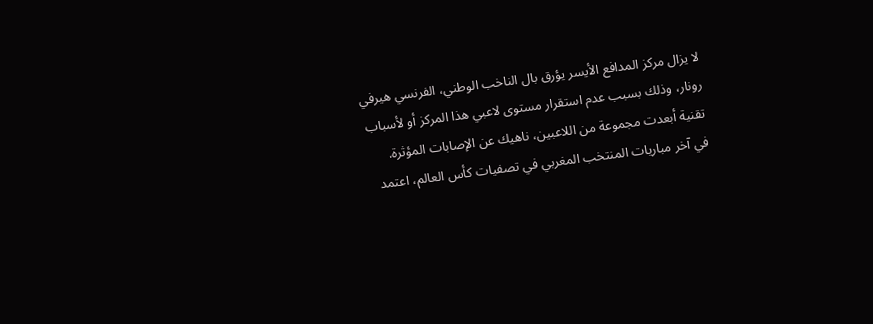لا يزال مركز المدافع الأيسر يؤرق بال الناخب الوطني، الفرنسي هيرفي رونار، وذلك بسبب عدم استقرار مستوى لاعبي هذا المركز أو لأسباب تقنية أبعدت مجموعة من اللاعبين، ناهيك عن الإصابات المؤثرة.
في آخر مباريات المنتخب المغربي في تصفيات كأس العالم، اعتمد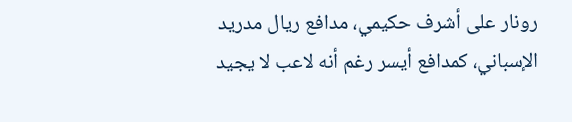رونار على أشرف حكيمي، مدافع ريال مدريد الإسباني، كمدافع أيسر رغم أنه لاعب لا يجيد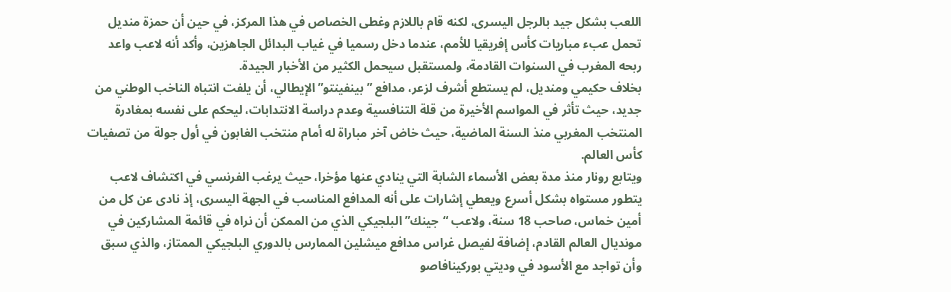اللعب بشكل جيد بالرجل اليسرى، لكنه قام باللازم وغطى الخصاص في هذا المركز، في حين أن حمزة منديل تحمل عبء مباريات كأس إفريقيا للأمم، عندما دخل رسميا في غياب البدائل الجاهزين، وأكد أنه لاعب واعد ربحه المغرب في السنوات القادمة، ولمستقبل سيحمل الكثير من الأخبار الجيدة.
بخلاف حكيمي ومنديل، لم يستطع أشرف لزعر، مدافع ” بينفينتو” الإيطالي، أن يلفت انتباه الناخب الوطني من جديد، حيث تأثر في المواسم الأخيرة من قلة التنافسية وعدم دراسة الانتدابات، ليحكم على نفسه بمغادرة المنتخب المغربي منذ السنة الماضية، حيث خاض آخر مباراة له أمام منتخب الغابون في أول جولة من تصفيات كأس العالم.
ويتابع رونار منذ مدة بعض الأسماء الشابة التي ينادي عنها مؤخرا، حيث يرغب الفرنسي في اكتشاف لاعب يتطور مستواه بشكل أسرع ويعطي إشارات على أنه المدافع المناسب في الجهة اليسرى، إذ نادى عن كل من أمين خماس، صاحب 18 سنة، ولاعب “جينك” البلجيكي الذي من الممكن أن نراه في قائمة المشاركين في مونديال العالم القادم، إضافة لفيصل غراس مدافع ميشلين الممارس بالدوري البلجيكي الممتاز، والذي سبق وأن تواجد مع الأسود في وديتي بوركينافاصو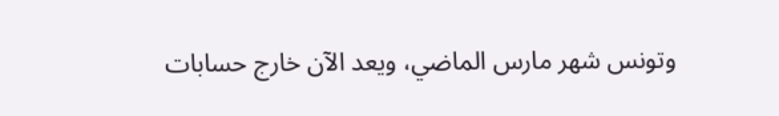وتونس شهر مارس الماضي، ويعد الآن خارج حسابات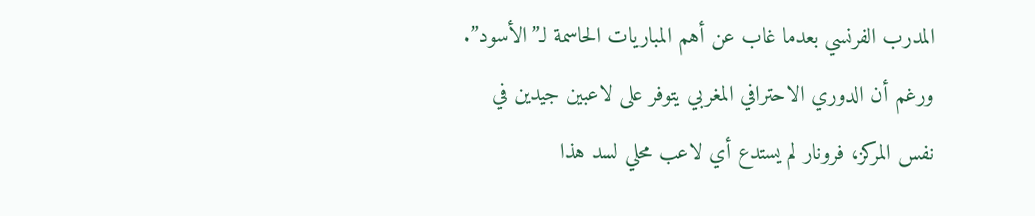المدرب الفرنسي بعدما غاب عن أهم المباريات الحاسمة لـ”الأسود”.
ورغم أن الدوري الاحترافي المغربي يتوفر على لاعبين جيدين في نفس المركز، فرونار لم يستدع أي لاعب محلي لسد هذا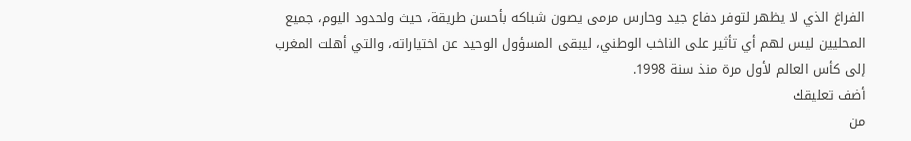الفراغ الذي لا يظهر لتوفر دفاع جيد وحارس مرمى يصون شباكه بأحسن طريقة، حيث ولحدود اليوم، جميع المحليين ليس لهم أي تأثير على الناخب الوطني، ليبقى المسؤول الوحيد عن اختياراته، والتي أهلت المغرب إلى كأس العالم لأول مرة منذ سنة 1998.
أضف تعليقك
من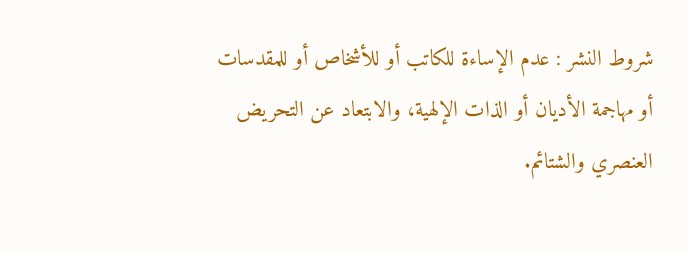شروط النشر : عدم الإساءة للكاتب أو للأشخاص أو للمقدسات أو مهاجمة الأديان أو الذات الإلهية، والابتعاد عن التحريض العنصري والشتائم.